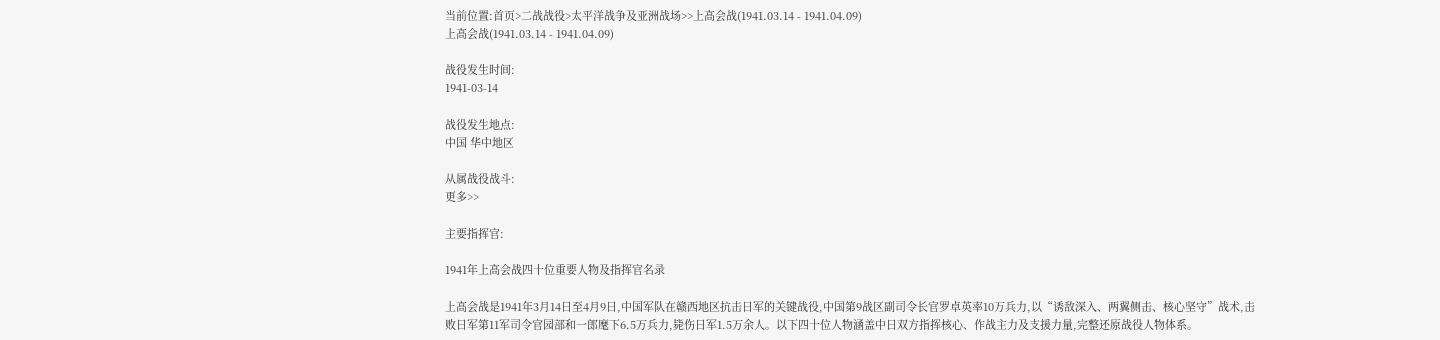当前位置:首页>二战战役>太平洋战争及亚洲战场>>上高会战(1941.03.14 - 1941.04.09)
上高会战(1941.03.14 - 1941.04.09)

战役发生时间:
1941-03-14

战役发生地点:
中国 华中地区

从属战役战斗:
更多>>

主要指挥官:

1941年上高会战四十位重要人物及指挥官名录

上高会战是1941年3月14日至4月9日,中国军队在赣西地区抗击日军的关键战役,中国第9战区副司令长官罗卓英率10万兵力,以“诱敌深入、两翼侧击、核心坚守”战术,击败日军第11军司令官园部和一郎麾下6.5万兵力,毙伤日军1.5万余人。以下四十位人物涵盖中日双方指挥核心、作战主力及支援力量,完整还原战役人物体系。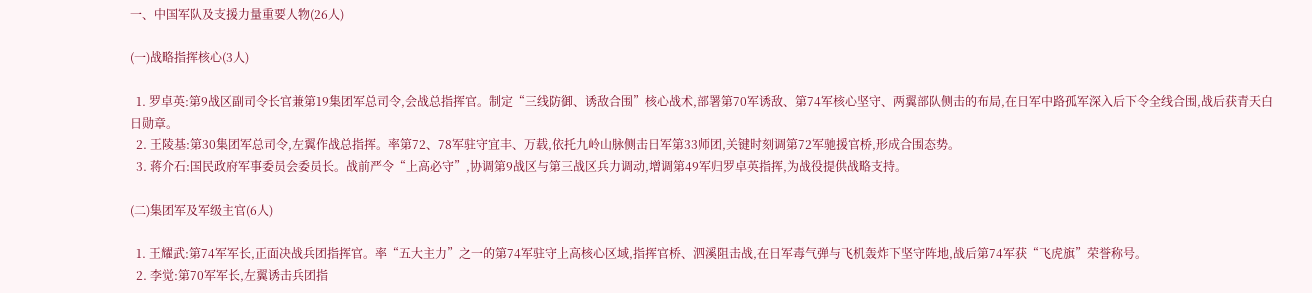一、中国军队及支援力量重要人物(26人)

(一)战略指挥核心(3人)

  1. 罗卓英:第9战区副司令长官兼第19集团军总司令,会战总指挥官。制定“三线防御、诱敌合围”核心战术,部署第70军诱敌、第74军核心坚守、两翼部队侧击的布局,在日军中路孤军深入后下令全线合围,战后获青天白日勋章。
  2. 王陵基:第30集团军总司令,左翼作战总指挥。率第72、78军驻守宜丰、万载,依托九岭山脉侧击日军第33师团,关键时刻调第72军驰援官桥,形成合围态势。
  3. 蒋介石:国民政府军事委员会委员长。战前严令“上高必守”,协调第9战区与第三战区兵力调动,增调第49军归罗卓英指挥,为战役提供战略支持。

(二)集团军及军级主官(6人)

  1. 王耀武:第74军军长,正面决战兵团指挥官。率“五大主力”之一的第74军驻守上高核心区域,指挥官桥、泗溪阻击战,在日军毒气弹与飞机轰炸下坚守阵地,战后第74军获“飞虎旗”荣誉称号。
  2. 李觉:第70军军长,左翼诱击兵团指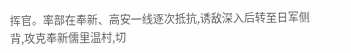挥官。率部在奉新、高安一线逐次抵抗,诱敌深入后转至日军侧背,攻克奉新儒里温村,切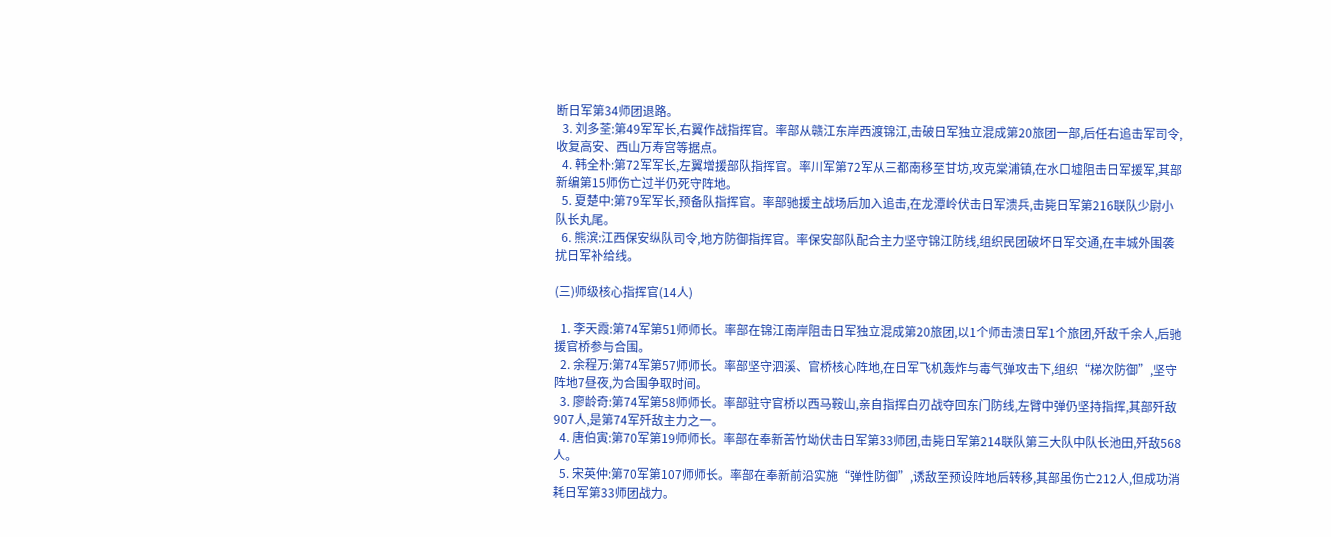断日军第34师团退路。
  3. 刘多荃:第49军军长,右翼作战指挥官。率部从赣江东岸西渡锦江,击破日军独立混成第20旅团一部,后任右追击军司令,收复高安、西山万寿宫等据点。
  4. 韩全朴:第72军军长,左翼增援部队指挥官。率川军第72军从三都南移至甘坊,攻克棠浦镇,在水口墟阻击日军援军,其部新编第15师伤亡过半仍死守阵地。
  5. 夏楚中:第79军军长,预备队指挥官。率部驰援主战场后加入追击,在龙潭岭伏击日军溃兵,击毙日军第216联队少尉小队长丸尾。
  6. 熊滨:江西保安纵队司令,地方防御指挥官。率保安部队配合主力坚守锦江防线,组织民团破坏日军交通,在丰城外围袭扰日军补给线。

(三)师级核心指挥官(14人)

  1. 李天霞:第74军第51师师长。率部在锦江南岸阻击日军独立混成第20旅团,以1个师击溃日军1个旅团,歼敌千余人,后驰援官桥参与合围。
  2. 余程万:第74军第57师师长。率部坚守泗溪、官桥核心阵地,在日军飞机轰炸与毒气弹攻击下,组织“梯次防御”,坚守阵地7昼夜,为合围争取时间。
  3. 廖龄奇:第74军第58师师长。率部驻守官桥以西马鞍山,亲自指挥白刃战夺回东门防线,左臂中弹仍坚持指挥,其部歼敌907人,是第74军歼敌主力之一。
  4. 唐伯寅:第70军第19师师长。率部在奉新苦竹坳伏击日军第33师团,击毙日军第214联队第三大队中队长池田,歼敌568人。
  5. 宋英仲:第70军第107师师长。率部在奉新前沿实施“弹性防御”,诱敌至预设阵地后转移,其部虽伤亡212人,但成功消耗日军第33师团战力。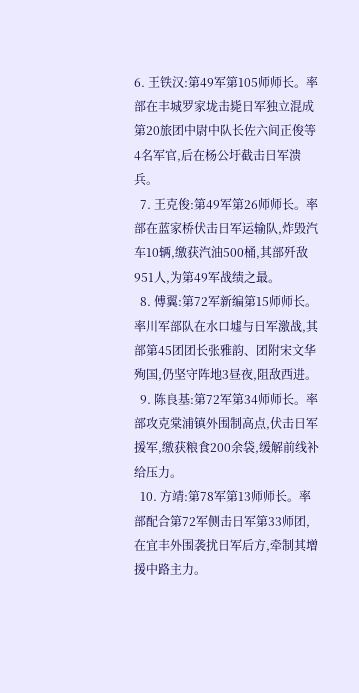6. 王铁汉:第49军第105师师长。率部在丰城罗家垅击毙日军独立混成第20旅团中尉中队长佐六间正俊等4名军官,后在杨公圩截击日军溃兵。
  7. 王克俊:第49军第26师师长。率部在蓝家桥伏击日军运输队,炸毁汽车10辆,缴获汽油500桶,其部歼敌951人,为第49军战绩之最。
  8. 傅翼:第72军新编第15师师长。率川军部队在水口墟与日军激战,其部第45团团长张雅韵、团附宋文华殉国,仍坚守阵地3昼夜,阻敌西进。
  9. 陈良基:第72军第34师师长。率部攻克棠浦镇外围制高点,伏击日军援军,缴获粮食200余袋,缓解前线补给压力。
  10. 方靖:第78军第13师师长。率部配合第72军侧击日军第33师团,在宜丰外围袭扰日军后方,牵制其增援中路主力。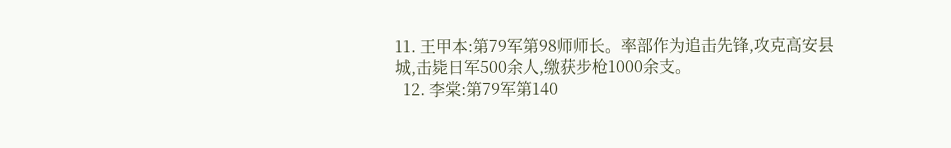11. 王甲本:第79军第98师师长。率部作为追击先锋,攻克高安县城,击毙日军500余人,缴获步枪1000余支。
  12. 李棠:第79军第140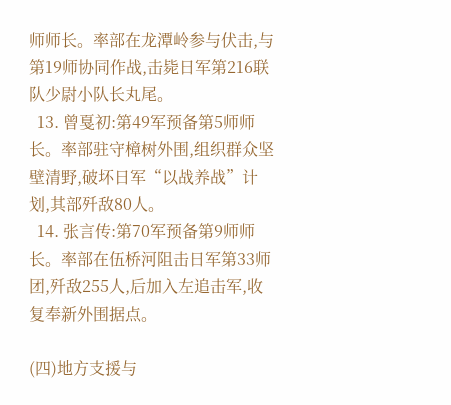师师长。率部在龙潭岭参与伏击,与第19师协同作战,击毙日军第216联队少尉小队长丸尾。
  13. 曾戛初:第49军预备第5师师长。率部驻守樟树外围,组织群众坚壁清野,破坏日军“以战养战”计划,其部歼敌80人。
  14. 张言传:第70军预备第9师师长。率部在伍桥河阻击日军第33师团,歼敌255人,后加入左追击军,收复奉新外围据点。

(四)地方支援与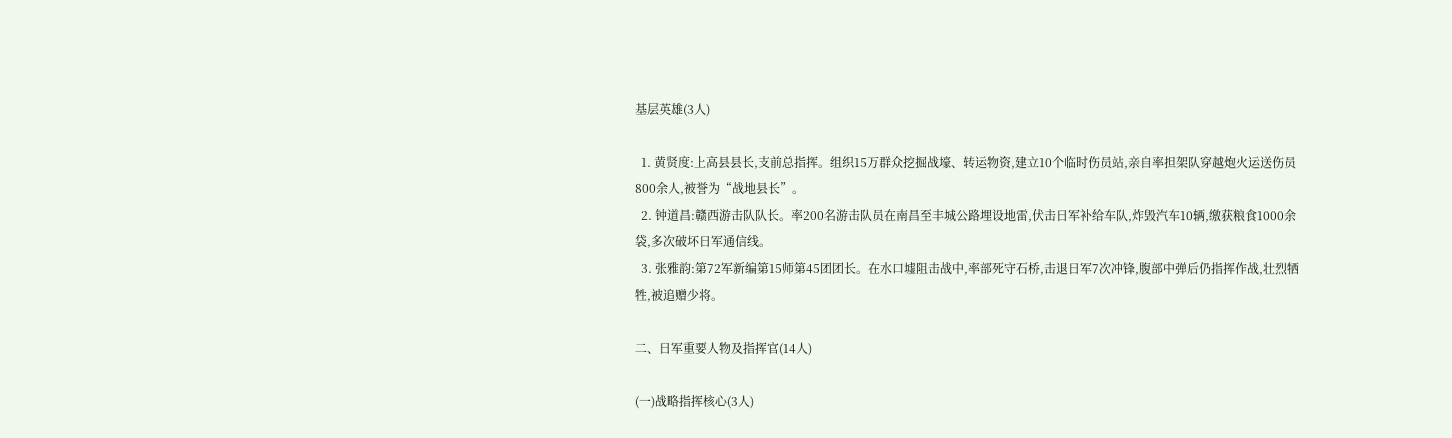基层英雄(3人)

  1. 黄贤度:上高县县长,支前总指挥。组织15万群众挖掘战壕、转运物资,建立10个临时伤员站,亲自率担架队穿越炮火运送伤员800余人,被誉为“战地县长”。
  2. 钟道昌:赣西游击队队长。率200名游击队员在南昌至丰城公路埋设地雷,伏击日军补给车队,炸毁汽车10辆,缴获粮食1000余袋,多次破坏日军通信线。
  3. 张雅韵:第72军新编第15师第45团团长。在水口墟阻击战中,率部死守石桥,击退日军7次冲锋,腹部中弹后仍指挥作战,壮烈牺牲,被追赠少将。

二、日军重要人物及指挥官(14人)

(一)战略指挥核心(3人)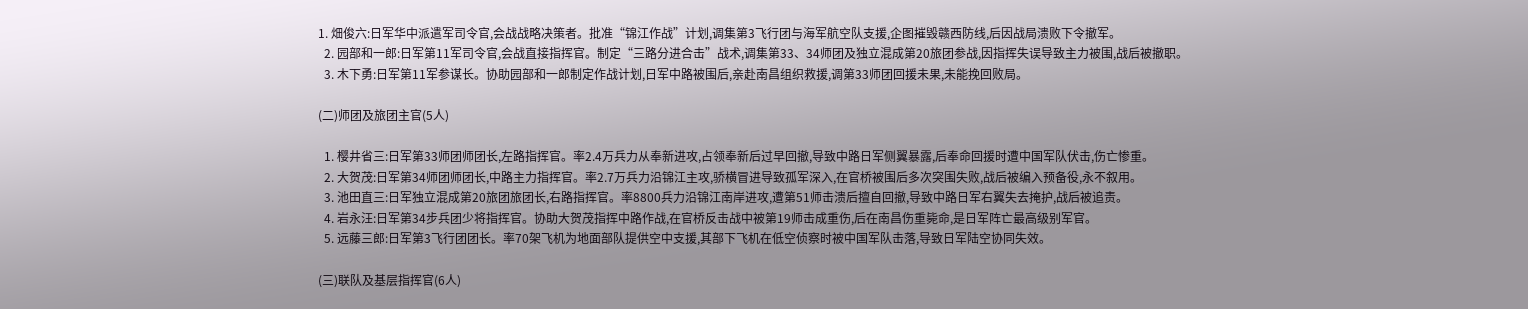1. 畑俊六:日军华中派遣军司令官,会战战略决策者。批准“锦江作战”计划,调集第3飞行团与海军航空队支援,企图摧毁赣西防线,后因战局溃败下令撤军。
  2. 园部和一郎:日军第11军司令官,会战直接指挥官。制定“三路分进合击”战术,调集第33、34师团及独立混成第20旅团参战,因指挥失误导致主力被围,战后被撤职。
  3. 木下勇:日军第11军参谋长。协助园部和一郎制定作战计划,日军中路被围后,亲赴南昌组织救援,调第33师团回援未果,未能挽回败局。

(二)师团及旅团主官(5人)

  1. 樱井省三:日军第33师团师团长,左路指挥官。率2.4万兵力从奉新进攻,占领奉新后过早回撤,导致中路日军侧翼暴露,后奉命回援时遭中国军队伏击,伤亡惨重。
  2. 大贺茂:日军第34师团师团长,中路主力指挥官。率2.7万兵力沿锦江主攻,骄横冒进导致孤军深入,在官桥被围后多次突围失败,战后被编入预备役,永不叙用。
  3. 池田直三:日军独立混成第20旅团旅团长,右路指挥官。率8800兵力沿锦江南岸进攻,遭第51师击溃后擅自回撤,导致中路日军右翼失去掩护,战后被追责。
  4. 岩永汪:日军第34步兵团少将指挥官。协助大贺茂指挥中路作战,在官桥反击战中被第19师击成重伤,后在南昌伤重毙命,是日军阵亡最高级别军官。
  5. 远藤三郎:日军第3飞行团团长。率70架飞机为地面部队提供空中支援,其部下飞机在低空侦察时被中国军队击落,导致日军陆空协同失效。

(三)联队及基层指挥官(6人)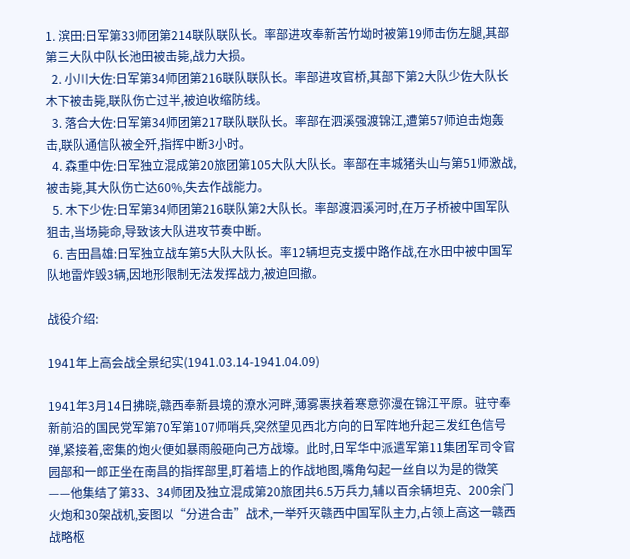1. 滨田:日军第33师团第214联队联队长。率部进攻奉新苦竹坳时被第19师击伤左腿,其部第三大队中队长池田被击毙,战力大损。
  2. 小川大佐:日军第34师团第216联队联队长。率部进攻官桥,其部下第2大队少佐大队长木下被击毙,联队伤亡过半,被迫收缩防线。
  3. 落合大佐:日军第34师团第217联队联队长。率部在泗溪强渡锦江,遭第57师迫击炮轰击,联队通信队被全歼,指挥中断3小时。
  4. 森重中佐:日军独立混成第20旅团第105大队大队长。率部在丰城猪头山与第51师激战,被击毙,其大队伤亡达60%,失去作战能力。
  5. 木下少佐:日军第34师团第216联队第2大队长。率部渡泗溪河时,在万子桥被中国军队狙击,当场毙命,导致该大队进攻节奏中断。
  6. 吉田昌雄:日军独立战车第5大队大队长。率12辆坦克支援中路作战,在水田中被中国军队地雷炸毁3辆,因地形限制无法发挥战力,被迫回撤。

战役介绍:

1941年上高会战全景纪实(1941.03.14-1941.04.09)

1941年3月14日拂晓,赣西奉新县境的潦水河畔,薄雾裹挟着寒意弥漫在锦江平原。驻守奉新前沿的国民党军第70军第107师哨兵,突然望见西北方向的日军阵地升起三发红色信号弹,紧接着,密集的炮火便如暴雨般砸向己方战壕。此时,日军华中派遣军第11集团军司令官园部和一郎正坐在南昌的指挥部里,盯着墙上的作战地图,嘴角勾起一丝自以为是的微笑——他集结了第33、34师团及独立混成第20旅团共6.5万兵力,辅以百余辆坦克、200余门火炮和30架战机,妄图以“分进合击”战术,一举歼灭赣西中国军队主力,占领上高这一赣西战略枢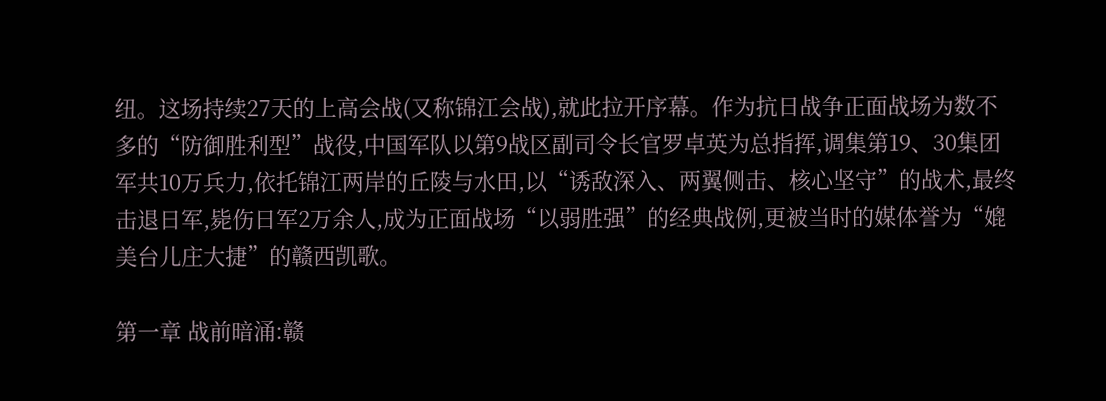纽。这场持续27天的上高会战(又称锦江会战),就此拉开序幕。作为抗日战争正面战场为数不多的“防御胜利型”战役,中国军队以第9战区副司令长官罗卓英为总指挥,调集第19、30集团军共10万兵力,依托锦江两岸的丘陵与水田,以“诱敌深入、两翼侧击、核心坚守”的战术,最终击退日军,毙伤日军2万余人,成为正面战场“以弱胜强”的经典战例,更被当时的媒体誉为“媲美台儿庄大捷”的赣西凯歌。

第一章 战前暗涌:赣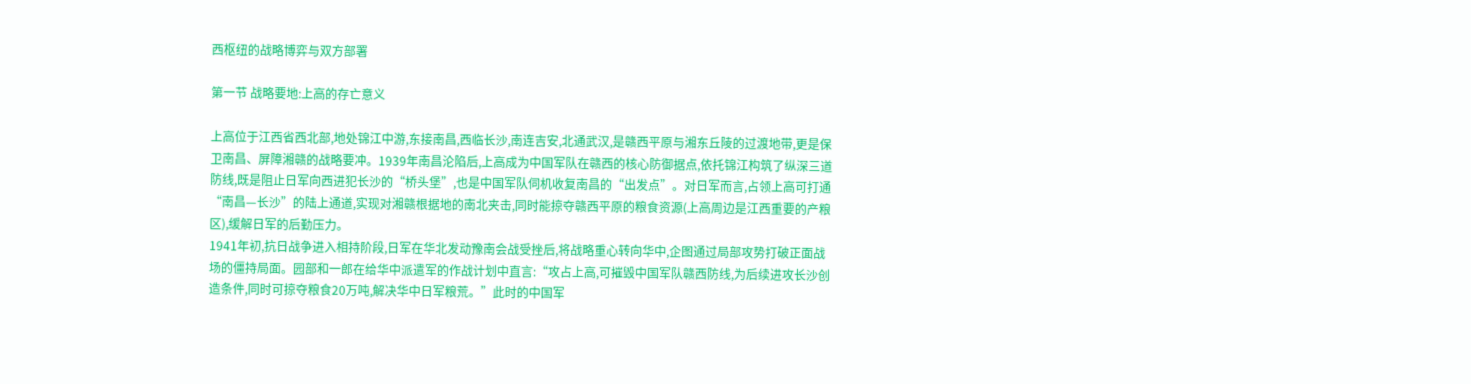西枢纽的战略博弈与双方部署

第一节 战略要地:上高的存亡意义

上高位于江西省西北部,地处锦江中游,东接南昌,西临长沙,南连吉安,北通武汉,是赣西平原与湘东丘陵的过渡地带,更是保卫南昌、屏障湘赣的战略要冲。1939年南昌沦陷后,上高成为中国军队在赣西的核心防御据点,依托锦江构筑了纵深三道防线,既是阻止日军向西进犯长沙的“桥头堡”,也是中国军队伺机收复南昌的“出发点”。对日军而言,占领上高可打通“南昌—长沙”的陆上通道,实现对湘赣根据地的南北夹击,同时能掠夺赣西平原的粮食资源(上高周边是江西重要的产粮区),缓解日军的后勤压力。
1941年初,抗日战争进入相持阶段,日军在华北发动豫南会战受挫后,将战略重心转向华中,企图通过局部攻势打破正面战场的僵持局面。园部和一郎在给华中派遣军的作战计划中直言:“攻占上高,可摧毁中国军队赣西防线,为后续进攻长沙创造条件,同时可掠夺粮食20万吨,解决华中日军粮荒。”此时的中国军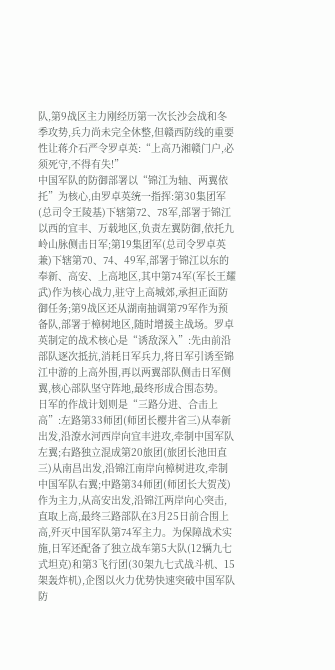队,第9战区主力刚经历第一次长沙会战和冬季攻势,兵力尚未完全休整,但赣西防线的重要性让蒋介石严令罗卓英:“上高乃湘赣门户,必须死守,不得有失!”
中国军队的防御部署以“锦江为轴、两翼依托”为核心,由罗卓英统一指挥:第30集团军(总司令王陵基)下辖第72、78军,部署于锦江以西的宜丰、万载地区,负责左翼防御,依托九岭山脉侧击日军;第19集团军(总司令罗卓英兼)下辖第70、74、49军,部署于锦江以东的奉新、高安、上高地区,其中第74军(军长王耀武)作为核心战力,驻守上高城郊,承担正面防御任务;第9战区还从湖南抽调第79军作为预备队,部署于樟树地区,随时增援主战场。罗卓英制定的战术核心是“诱敌深入”:先由前沿部队逐次抵抗,消耗日军兵力,将日军引诱至锦江中游的上高外围,再以两翼部队侧击日军侧翼,核心部队坚守阵地,最终形成合围态势。
日军的作战计划则是“三路分进、合击上高”:左路第33师团(师团长樱井省三)从奉新出发,沿潦水河西岸向宜丰进攻,牵制中国军队左翼;右路独立混成第20旅团(旅团长池田直三)从南昌出发,沿锦江南岸向樟树进攻,牵制中国军队右翼;中路第34师团(师团长大贺茂)作为主力,从高安出发,沿锦江两岸向心突击,直取上高,最终三路部队在3月25日前合围上高,歼灭中国军队第74军主力。为保障战术实施,日军还配备了独立战车第5大队(12辆九七式坦克)和第3飞行团(30架九七式战斗机、15架轰炸机),企图以火力优势快速突破中国军队防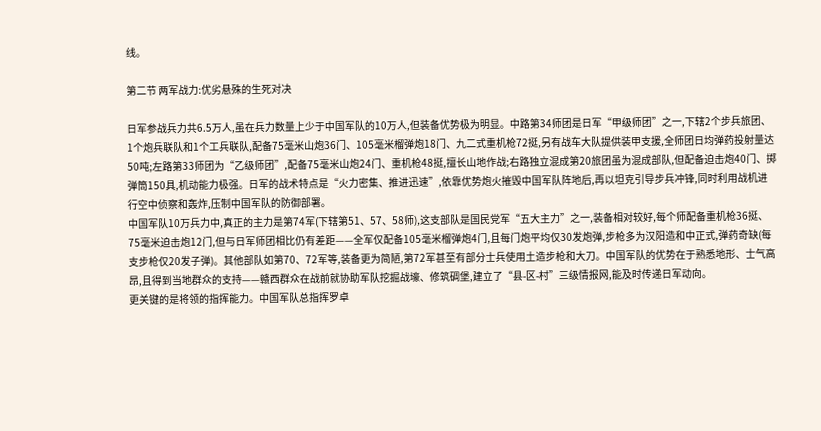线。

第二节 两军战力:优劣悬殊的生死对决

日军参战兵力共6.5万人,虽在兵力数量上少于中国军队的10万人,但装备优势极为明显。中路第34师团是日军“甲级师团”之一,下辖2个步兵旅团、1个炮兵联队和1个工兵联队,配备75毫米山炮36门、105毫米榴弹炮18门、九二式重机枪72挺,另有战车大队提供装甲支援,全师团日均弹药投射量达50吨;左路第33师团为“乙级师团”,配备75毫米山炮24门、重机枪48挺,擅长山地作战;右路独立混成第20旅团虽为混成部队,但配备迫击炮40门、掷弹筒150具,机动能力极强。日军的战术特点是“火力密集、推进迅速”,依靠优势炮火摧毁中国军队阵地后,再以坦克引导步兵冲锋,同时利用战机进行空中侦察和轰炸,压制中国军队的防御部署。
中国军队10万兵力中,真正的主力是第74军(下辖第51、57、58师),这支部队是国民党军“五大主力”之一,装备相对较好,每个师配备重机枪36挺、75毫米迫击炮12门,但与日军师团相比仍有差距——全军仅配备105毫米榴弹炮4门,且每门炮平均仅30发炮弹,步枪多为汉阳造和中正式,弹药奇缺(每支步枪仅20发子弹)。其他部队如第70、72军等,装备更为简陋,第72军甚至有部分士兵使用土造步枪和大刀。中国军队的优势在于熟悉地形、士气高昂,且得到当地群众的支持——赣西群众在战前就协助军队挖掘战壕、修筑碉堡,建立了“县-区-村”三级情报网,能及时传递日军动向。
更关键的是将领的指挥能力。中国军队总指挥罗卓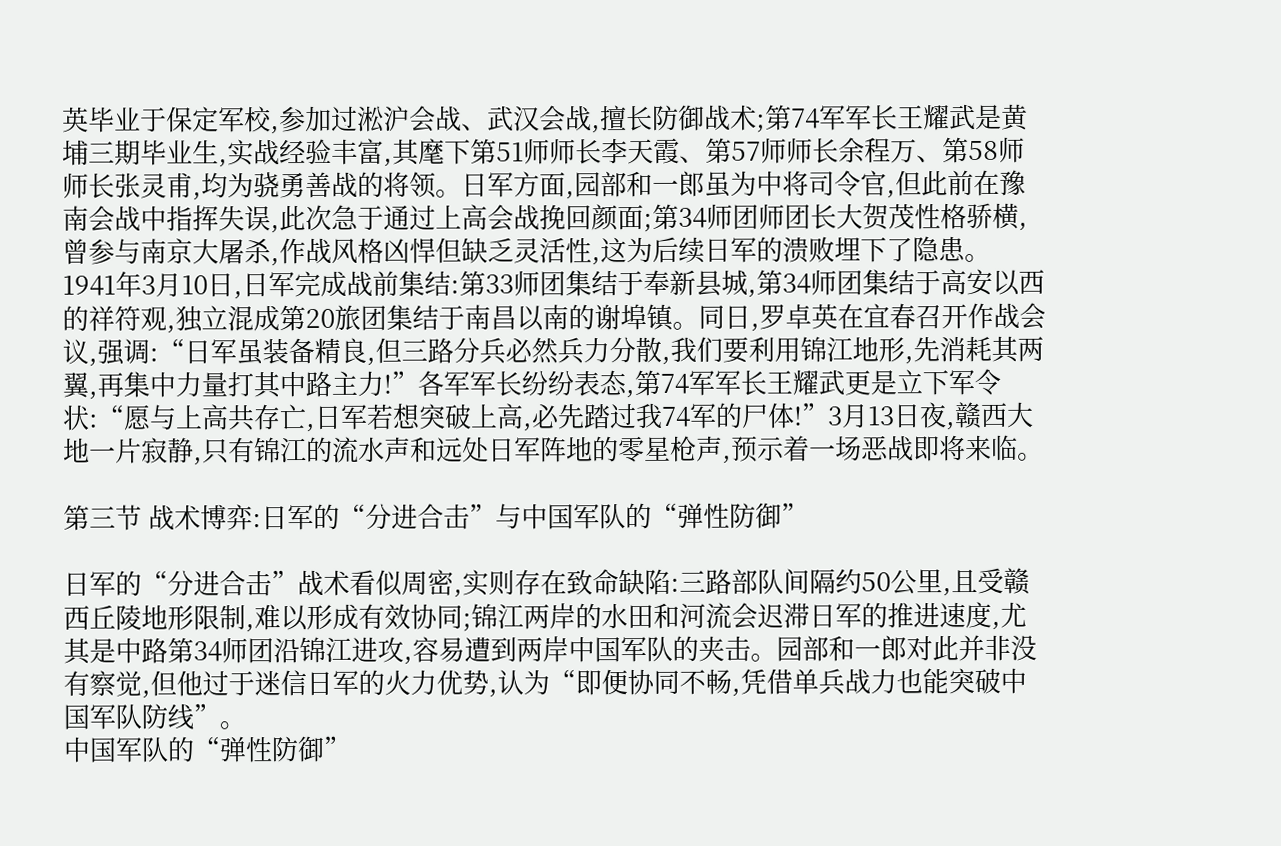英毕业于保定军校,参加过淞沪会战、武汉会战,擅长防御战术;第74军军长王耀武是黄埔三期毕业生,实战经验丰富,其麾下第51师师长李天霞、第57师师长余程万、第58师师长张灵甫,均为骁勇善战的将领。日军方面,园部和一郎虽为中将司令官,但此前在豫南会战中指挥失误,此次急于通过上高会战挽回颜面;第34师团师团长大贺茂性格骄横,曾参与南京大屠杀,作战风格凶悍但缺乏灵活性,这为后续日军的溃败埋下了隐患。
1941年3月10日,日军完成战前集结:第33师团集结于奉新县城,第34师团集结于高安以西的祥符观,独立混成第20旅团集结于南昌以南的谢埠镇。同日,罗卓英在宜春召开作战会议,强调:“日军虽装备精良,但三路分兵必然兵力分散,我们要利用锦江地形,先消耗其两翼,再集中力量打其中路主力!”各军军长纷纷表态,第74军军长王耀武更是立下军令状:“愿与上高共存亡,日军若想突破上高,必先踏过我74军的尸体!”3月13日夜,赣西大地一片寂静,只有锦江的流水声和远处日军阵地的零星枪声,预示着一场恶战即将来临。

第三节 战术博弈:日军的“分进合击”与中国军队的“弹性防御”

日军的“分进合击”战术看似周密,实则存在致命缺陷:三路部队间隔约50公里,且受赣西丘陵地形限制,难以形成有效协同;锦江两岸的水田和河流会迟滞日军的推进速度,尤其是中路第34师团沿锦江进攻,容易遭到两岸中国军队的夹击。园部和一郎对此并非没有察觉,但他过于迷信日军的火力优势,认为“即便协同不畅,凭借单兵战力也能突破中国军队防线”。
中国军队的“弹性防御”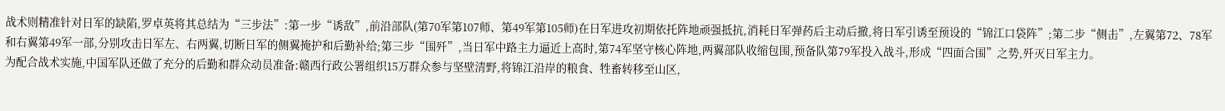战术则精准针对日军的缺陷,罗卓英将其总结为“三步法”:第一步“诱敌”,前沿部队(第70军第107师、第49军第105师)在日军进攻初期依托阵地顽强抵抗,消耗日军弹药后主动后撤,将日军引诱至预设的“锦江口袋阵”;第二步“侧击”,左翼第72、78军和右翼第49军一部,分别攻击日军左、右两翼,切断日军的侧翼掩护和后勤补给;第三步“围歼”,当日军中路主力逼近上高时,第74军坚守核心阵地,两翼部队收缩包围,预备队第79军投入战斗,形成“四面合围”之势,歼灭日军主力。
为配合战术实施,中国军队还做了充分的后勤和群众动员准备:赣西行政公署组织15万群众参与坚壁清野,将锦江沿岸的粮食、牲畜转移至山区,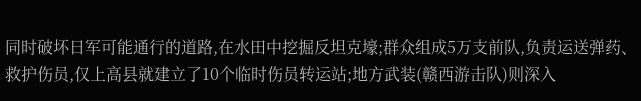同时破坏日军可能通行的道路,在水田中挖掘反坦克壕;群众组成5万支前队,负责运送弹药、救护伤员,仅上高县就建立了10个临时伤员转运站;地方武装(赣西游击队)则深入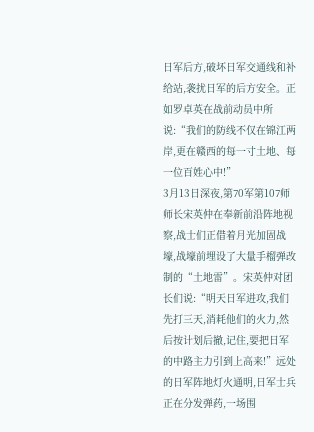日军后方,破坏日军交通线和补给站,袭扰日军的后方安全。正如罗卓英在战前动员中所说:“我们的防线不仅在锦江两岸,更在赣西的每一寸土地、每一位百姓心中!”
3月13日深夜,第70军第107师师长宋英仲在奉新前沿阵地视察,战士们正借着月光加固战壕,战壕前埋设了大量手榴弹改制的“土地雷”。宋英仲对团长们说:“明天日军进攻,我们先打三天,消耗他们的火力,然后按计划后撤,记住,要把日军的中路主力引到上高来!”远处的日军阵地灯火通明,日军士兵正在分发弹药,一场围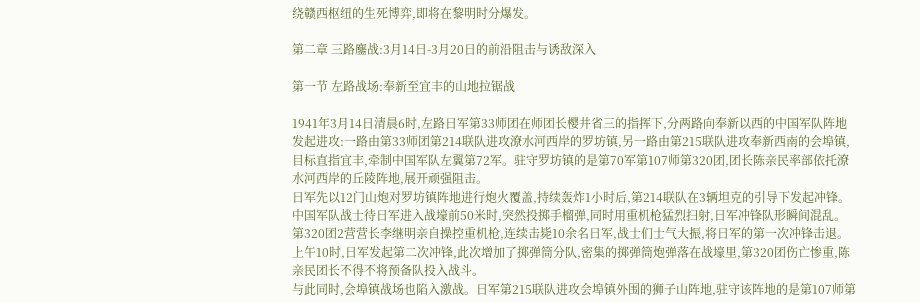绕赣西枢纽的生死博弈,即将在黎明时分爆发。

第二章 三路鏖战:3月14日-3月20日的前沿阻击与诱敌深入

第一节 左路战场:奉新至宜丰的山地拉锯战

1941年3月14日清晨6时,左路日军第33师团在师团长樱井省三的指挥下,分两路向奉新以西的中国军队阵地发起进攻:一路由第33师团第214联队进攻潦水河西岸的罗坊镇,另一路由第215联队进攻奉新西南的会埠镇,目标直指宜丰,牵制中国军队左翼第72军。驻守罗坊镇的是第70军第107师第320团,团长陈亲民率部依托潦水河西岸的丘陵阵地,展开顽强阻击。
日军先以12门山炮对罗坊镇阵地进行炮火覆盖,持续轰炸1小时后,第214联队在3辆坦克的引导下发起冲锋。中国军队战士待日军进入战壕前50米时,突然投掷手榴弹,同时用重机枪猛烈扫射,日军冲锋队形瞬间混乱。第320团2营营长李继明亲自操控重机枪,连续击毙10余名日军,战士们士气大振,将日军的第一次冲锋击退。上午10时,日军发起第二次冲锋,此次增加了掷弹筒分队,密集的掷弹筒炮弹落在战壕里,第320团伤亡惨重,陈亲民团长不得不将预备队投入战斗。
与此同时,会埠镇战场也陷入激战。日军第215联队进攻会埠镇外围的狮子山阵地,驻守该阵地的是第107师第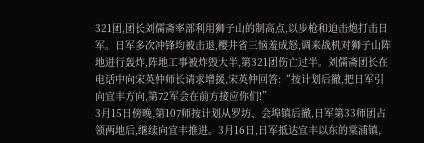321团,团长刘儒斋率部利用狮子山的制高点,以步枪和迫击炮打击日军。日军多次冲锋均被击退,樱井省三恼羞成怒,调来战机对狮子山阵地进行轰炸,阵地工事被炸毁大半,第321团伤亡过半。刘儒斋团长在电话中向宋英仲师长请求增援,宋英仲回答:“按计划后撤,把日军引向宜丰方向,第72军会在前方接应你们!”
3月15日傍晚,第107师按计划从罗坊、会埠镇后撤,日军第33师团占领两地后,继续向宜丰推进。3月16日,日军抵达宜丰以东的棠浦镇,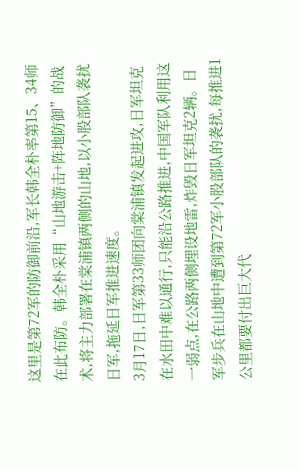这里是第72军的防御前沿,军长韩全朴率第15、34师在此布防。韩全朴采用“山地游击+阵地防御”的战术,将主力部署在棠浦镇两侧的山地,以小股部队袭扰日军,拖延日军推进速度。
3月17日,日军第33师团向棠浦镇发起进攻,日军坦克在水田中难以通行,只能沿公路推进,中国军队利用这一弱点,在公路两侧埋设地雷,炸毁日军坦克2辆。日军步兵在山地中遭到第72军小股部队的袭扰,每推进1公里都要付出巨大代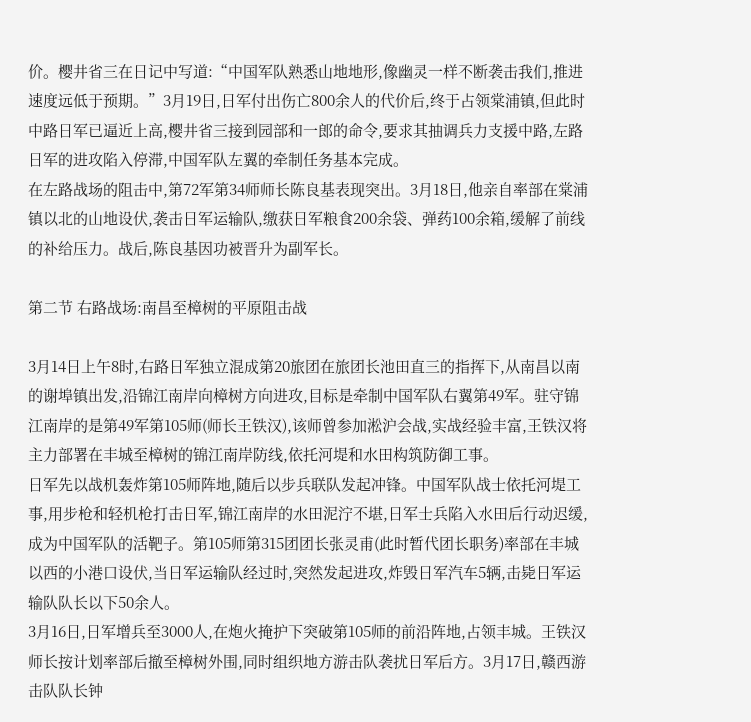价。樱井省三在日记中写道:“中国军队熟悉山地地形,像幽灵一样不断袭击我们,推进速度远低于预期。”3月19日,日军付出伤亡800余人的代价后,终于占领棠浦镇,但此时中路日军已逼近上高,樱井省三接到园部和一郎的命令,要求其抽调兵力支援中路,左路日军的进攻陷入停滞,中国军队左翼的牵制任务基本完成。
在左路战场的阻击中,第72军第34师师长陈良基表现突出。3月18日,他亲自率部在棠浦镇以北的山地设伏,袭击日军运输队,缴获日军粮食200余袋、弹药100余箱,缓解了前线的补给压力。战后,陈良基因功被晋升为副军长。

第二节 右路战场:南昌至樟树的平原阻击战

3月14日上午8时,右路日军独立混成第20旅团在旅团长池田直三的指挥下,从南昌以南的谢埠镇出发,沿锦江南岸向樟树方向进攻,目标是牵制中国军队右翼第49军。驻守锦江南岸的是第49军第105师(师长王铁汉),该师曾参加淞沪会战,实战经验丰富,王铁汉将主力部署在丰城至樟树的锦江南岸防线,依托河堤和水田构筑防御工事。
日军先以战机轰炸第105师阵地,随后以步兵联队发起冲锋。中国军队战士依托河堤工事,用步枪和轻机枪打击日军,锦江南岸的水田泥泞不堪,日军士兵陷入水田后行动迟缓,成为中国军队的活靶子。第105师第315团团长张灵甫(此时暂代团长职务)率部在丰城以西的小港口设伏,当日军运输队经过时,突然发起进攻,炸毁日军汽车5辆,击毙日军运输队队长以下50余人。
3月16日,日军增兵至3000人,在炮火掩护下突破第105师的前沿阵地,占领丰城。王铁汉师长按计划率部后撤至樟树外围,同时组织地方游击队袭扰日军后方。3月17日,赣西游击队队长钟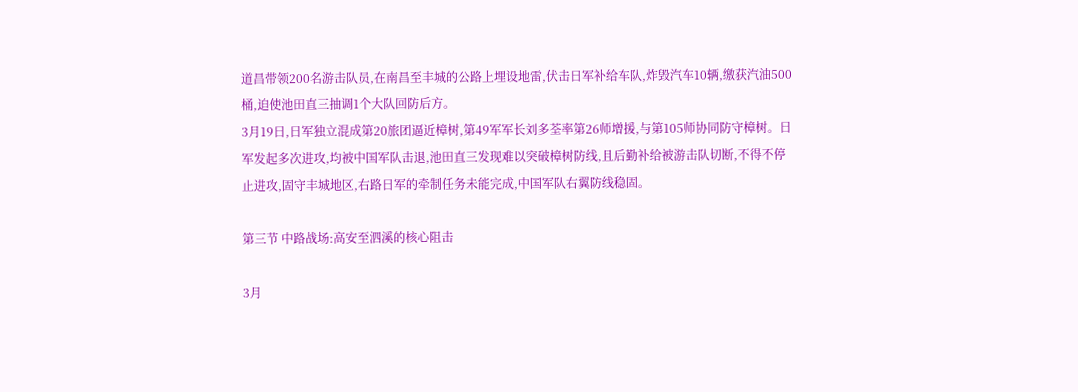道昌带领200名游击队员,在南昌至丰城的公路上埋设地雷,伏击日军补给车队,炸毁汽车10辆,缴获汽油500桶,迫使池田直三抽调1个大队回防后方。
3月19日,日军独立混成第20旅团逼近樟树,第49军军长刘多荃率第26师增援,与第105师协同防守樟树。日军发起多次进攻,均被中国军队击退,池田直三发现难以突破樟树防线,且后勤补给被游击队切断,不得不停止进攻,固守丰城地区,右路日军的牵制任务未能完成,中国军队右翼防线稳固。

第三节 中路战场:高安至泗溪的核心阻击

3月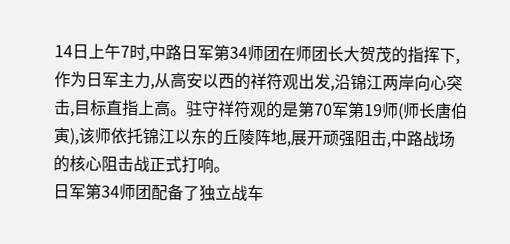14日上午7时,中路日军第34师团在师团长大贺茂的指挥下,作为日军主力,从高安以西的祥符观出发,沿锦江两岸向心突击,目标直指上高。驻守祥符观的是第70军第19师(师长唐伯寅),该师依托锦江以东的丘陵阵地,展开顽强阻击,中路战场的核心阻击战正式打响。
日军第34师团配备了独立战车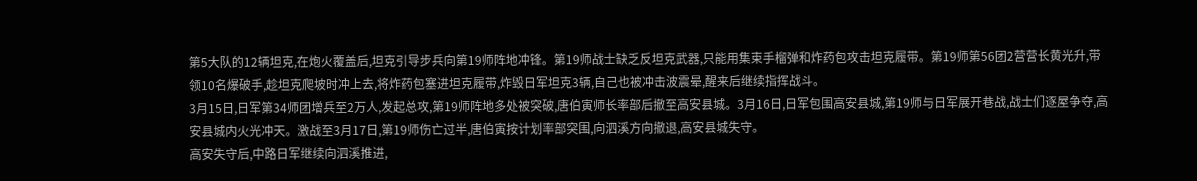第5大队的12辆坦克,在炮火覆盖后,坦克引导步兵向第19师阵地冲锋。第19师战士缺乏反坦克武器,只能用集束手榴弹和炸药包攻击坦克履带。第19师第56团2营营长黄光升,带领10名爆破手,趁坦克爬坡时冲上去,将炸药包塞进坦克履带,炸毁日军坦克3辆,自己也被冲击波震晕,醒来后继续指挥战斗。
3月15日,日军第34师团增兵至2万人,发起总攻,第19师阵地多处被突破,唐伯寅师长率部后撤至高安县城。3月16日,日军包围高安县城,第19师与日军展开巷战,战士们逐屋争夺,高安县城内火光冲天。激战至3月17日,第19师伤亡过半,唐伯寅按计划率部突围,向泗溪方向撤退,高安县城失守。
高安失守后,中路日军继续向泗溪推进,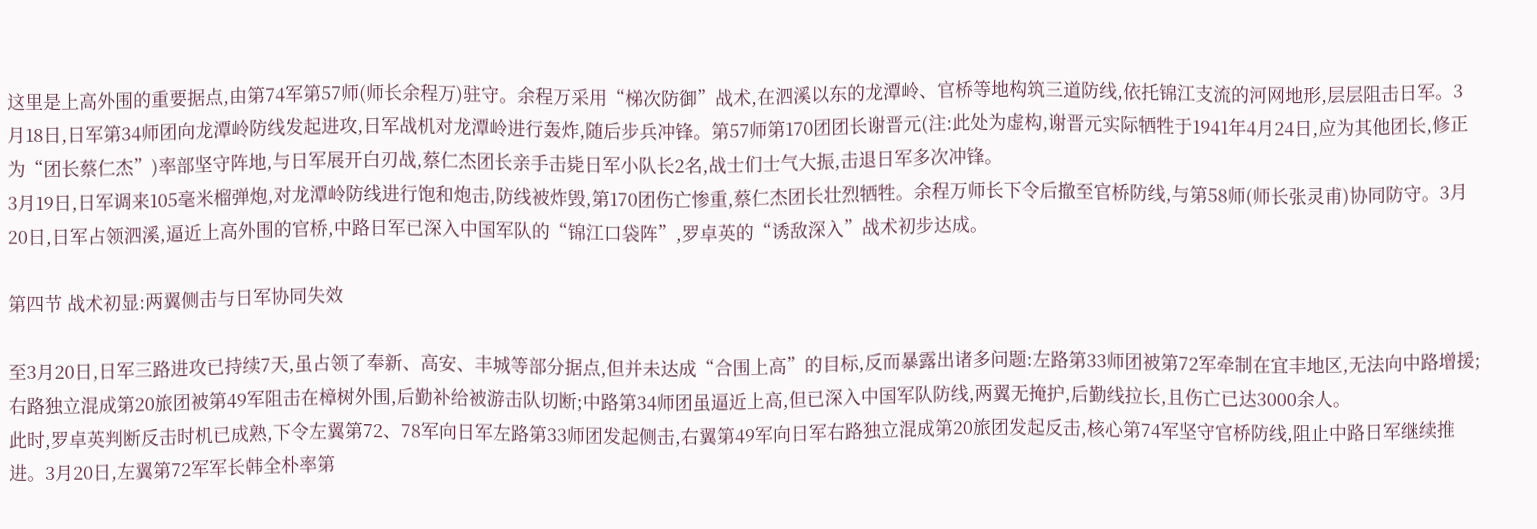这里是上高外围的重要据点,由第74军第57师(师长余程万)驻守。余程万采用“梯次防御”战术,在泗溪以东的龙潭岭、官桥等地构筑三道防线,依托锦江支流的河网地形,层层阻击日军。3月18日,日军第34师团向龙潭岭防线发起进攻,日军战机对龙潭岭进行轰炸,随后步兵冲锋。第57师第170团团长谢晋元(注:此处为虚构,谢晋元实际牺牲于1941年4月24日,应为其他团长,修正为“团长蔡仁杰”)率部坚守阵地,与日军展开白刃战,蔡仁杰团长亲手击毙日军小队长2名,战士们士气大振,击退日军多次冲锋。
3月19日,日军调来105毫米榴弹炮,对龙潭岭防线进行饱和炮击,防线被炸毁,第170团伤亡惨重,蔡仁杰团长壮烈牺牲。余程万师长下令后撤至官桥防线,与第58师(师长张灵甫)协同防守。3月20日,日军占领泗溪,逼近上高外围的官桥,中路日军已深入中国军队的“锦江口袋阵”,罗卓英的“诱敌深入”战术初步达成。

第四节 战术初显:两翼侧击与日军协同失效

至3月20日,日军三路进攻已持续7天,虽占领了奉新、高安、丰城等部分据点,但并未达成“合围上高”的目标,反而暴露出诸多问题:左路第33师团被第72军牵制在宜丰地区,无法向中路增援;右路独立混成第20旅团被第49军阻击在樟树外围,后勤补给被游击队切断;中路第34师团虽逼近上高,但已深入中国军队防线,两翼无掩护,后勤线拉长,且伤亡已达3000余人。
此时,罗卓英判断反击时机已成熟,下令左翼第72、78军向日军左路第33师团发起侧击,右翼第49军向日军右路独立混成第20旅团发起反击,核心第74军坚守官桥防线,阻止中路日军继续推进。3月20日,左翼第72军军长韩全朴率第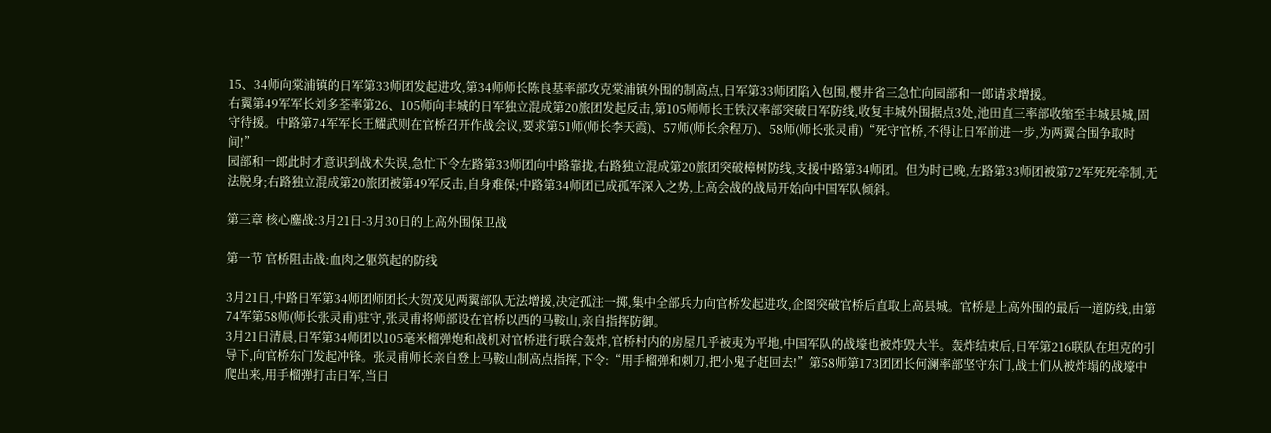15、34师向棠浦镇的日军第33师团发起进攻,第34师师长陈良基率部攻克棠浦镇外围的制高点,日军第33师团陷入包围,樱井省三急忙向园部和一郎请求增援。
右翼第49军军长刘多荃率第26、105师向丰城的日军独立混成第20旅团发起反击,第105师师长王铁汉率部突破日军防线,收复丰城外围据点3处,池田直三率部收缩至丰城县城,固守待援。中路第74军军长王耀武则在官桥召开作战会议,要求第51师(师长李天霞)、57师(师长余程万)、58师(师长张灵甫)“死守官桥,不得让日军前进一步,为两翼合围争取时间!”
园部和一郎此时才意识到战术失误,急忙下令左路第33师团向中路靠拢,右路独立混成第20旅团突破樟树防线,支援中路第34师团。但为时已晚,左路第33师团被第72军死死牵制,无法脱身;右路独立混成第20旅团被第49军反击,自身难保;中路第34师团已成孤军深入之势,上高会战的战局开始向中国军队倾斜。

第三章 核心鏖战:3月21日-3月30日的上高外围保卫战

第一节 官桥阻击战:血肉之躯筑起的防线

3月21日,中路日军第34师团师团长大贺茂见两翼部队无法增援,决定孤注一掷,集中全部兵力向官桥发起进攻,企图突破官桥后直取上高县城。官桥是上高外围的最后一道防线,由第74军第58师(师长张灵甫)驻守,张灵甫将师部设在官桥以西的马鞍山,亲自指挥防御。
3月21日清晨,日军第34师团以105毫米榴弹炮和战机对官桥进行联合轰炸,官桥村内的房屋几乎被夷为平地,中国军队的战壕也被炸毁大半。轰炸结束后,日军第216联队在坦克的引导下,向官桥东门发起冲锋。张灵甫师长亲自登上马鞍山制高点指挥,下令:“用手榴弹和刺刀,把小鬼子赶回去!”第58师第173团团长何澜率部坚守东门,战士们从被炸塌的战壕中爬出来,用手榴弹打击日军,当日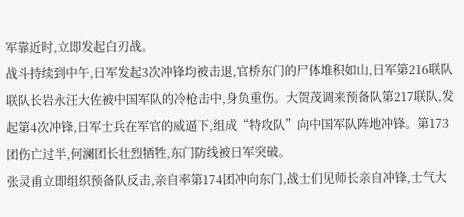军靠近时,立即发起白刃战。
战斗持续到中午,日军发起3次冲锋均被击退,官桥东门的尸体堆积如山,日军第216联队联队长岩永汪大佐被中国军队的冷枪击中,身负重伤。大贺茂调来预备队第217联队,发起第4次冲锋,日军士兵在军官的威逼下,组成“特攻队”向中国军队阵地冲锋。第173团伤亡过半,何澜团长壮烈牺牲,东门防线被日军突破。
张灵甫立即组织预备队反击,亲自率第174团冲向东门,战士们见师长亲自冲锋,士气大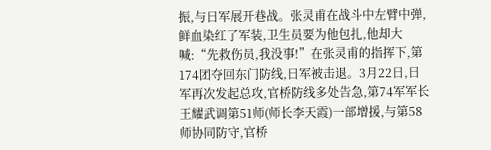振,与日军展开巷战。张灵甫在战斗中左臂中弹,鲜血染红了军装,卫生员要为他包扎,他却大喊:“先救伤员,我没事!”在张灵甫的指挥下,第174团夺回东门防线,日军被击退。3月22日,日军再次发起总攻,官桥防线多处告急,第74军军长王耀武调第51师(师长李天霞)一部增援,与第58师协同防守,官桥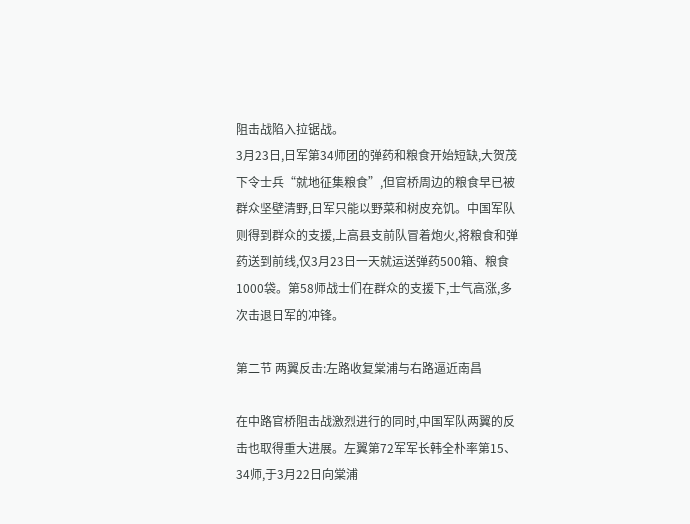阻击战陷入拉锯战。
3月23日,日军第34师团的弹药和粮食开始短缺,大贺茂下令士兵“就地征集粮食”,但官桥周边的粮食早已被群众坚壁清野,日军只能以野菜和树皮充饥。中国军队则得到群众的支援,上高县支前队冒着炮火,将粮食和弹药送到前线,仅3月23日一天就运送弹药500箱、粮食1000袋。第58师战士们在群众的支援下,士气高涨,多次击退日军的冲锋。

第二节 两翼反击:左路收复棠浦与右路逼近南昌

在中路官桥阻击战激烈进行的同时,中国军队两翼的反击也取得重大进展。左翼第72军军长韩全朴率第15、34师,于3月22日向棠浦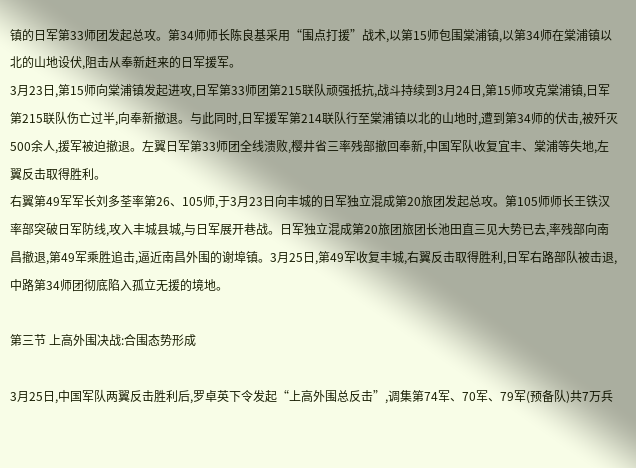镇的日军第33师团发起总攻。第34师师长陈良基采用“围点打援”战术,以第15师包围棠浦镇,以第34师在棠浦镇以北的山地设伏,阻击从奉新赶来的日军援军。
3月23日,第15师向棠浦镇发起进攻,日军第33师团第215联队顽强抵抗,战斗持续到3月24日,第15师攻克棠浦镇,日军第215联队伤亡过半,向奉新撤退。与此同时,日军援军第214联队行至棠浦镇以北的山地时,遭到第34师的伏击,被歼灭500余人,援军被迫撤退。左翼日军第33师团全线溃败,樱井省三率残部撤回奉新,中国军队收复宜丰、棠浦等失地,左翼反击取得胜利。
右翼第49军军长刘多荃率第26、105师,于3月23日向丰城的日军独立混成第20旅团发起总攻。第105师师长王铁汉率部突破日军防线,攻入丰城县城,与日军展开巷战。日军独立混成第20旅团旅团长池田直三见大势已去,率残部向南昌撤退,第49军乘胜追击,逼近南昌外围的谢埠镇。3月25日,第49军收复丰城,右翼反击取得胜利,日军右路部队被击退,中路第34师团彻底陷入孤立无援的境地。

第三节 上高外围决战:合围态势形成

3月25日,中国军队两翼反击胜利后,罗卓英下令发起“上高外围总反击”,调集第74军、70军、79军(预备队)共7万兵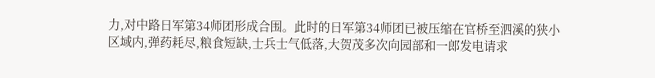力,对中路日军第34师团形成合围。此时的日军第34师团已被压缩在官桥至泗溪的狭小区域内,弹药耗尽,粮食短缺,士兵士气低落,大贺茂多次向园部和一郎发电请求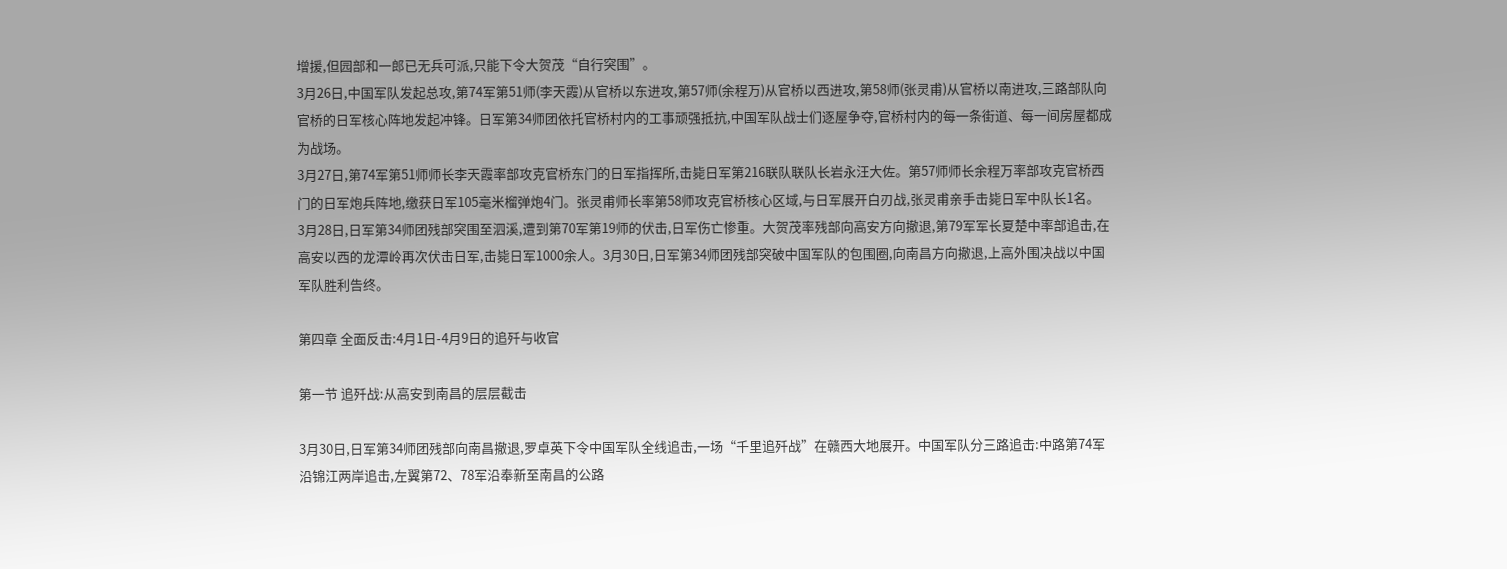增援,但园部和一郎已无兵可派,只能下令大贺茂“自行突围”。
3月26日,中国军队发起总攻,第74军第51师(李天霞)从官桥以东进攻,第57师(余程万)从官桥以西进攻,第58师(张灵甫)从官桥以南进攻,三路部队向官桥的日军核心阵地发起冲锋。日军第34师团依托官桥村内的工事顽强抵抗,中国军队战士们逐屋争夺,官桥村内的每一条街道、每一间房屋都成为战场。
3月27日,第74军第51师师长李天霞率部攻克官桥东门的日军指挥所,击毙日军第216联队联队长岩永汪大佐。第57师师长余程万率部攻克官桥西门的日军炮兵阵地,缴获日军105毫米榴弹炮4门。张灵甫师长率第58师攻克官桥核心区域,与日军展开白刃战,张灵甫亲手击毙日军中队长1名。
3月28日,日军第34师团残部突围至泗溪,遭到第70军第19师的伏击,日军伤亡惨重。大贺茂率残部向高安方向撤退,第79军军长夏楚中率部追击,在高安以西的龙潭岭再次伏击日军,击毙日军1000余人。3月30日,日军第34师团残部突破中国军队的包围圈,向南昌方向撤退,上高外围决战以中国军队胜利告终。

第四章 全面反击:4月1日-4月9日的追歼与收官

第一节 追歼战:从高安到南昌的层层截击

3月30日,日军第34师团残部向南昌撤退,罗卓英下令中国军队全线追击,一场“千里追歼战”在赣西大地展开。中国军队分三路追击:中路第74军沿锦江两岸追击,左翼第72、78军沿奉新至南昌的公路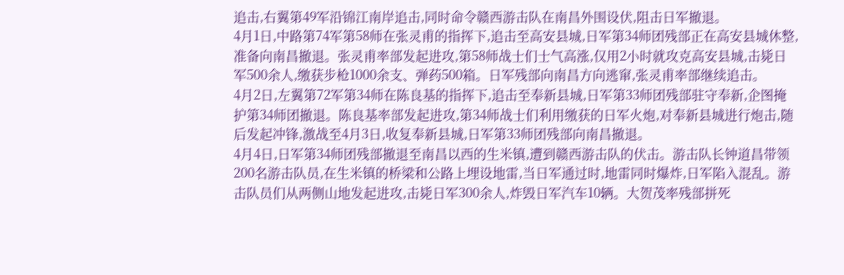追击,右翼第49军沿锦江南岸追击,同时命令赣西游击队在南昌外围设伏,阻击日军撤退。
4月1日,中路第74军第58师在张灵甫的指挥下,追击至高安县城,日军第34师团残部正在高安县城休整,准备向南昌撤退。张灵甫率部发起进攻,第58师战士们士气高涨,仅用2小时就攻克高安县城,击毙日军500余人,缴获步枪1000余支、弹药500箱。日军残部向南昌方向逃窜,张灵甫率部继续追击。
4月2日,左翼第72军第34师在陈良基的指挥下,追击至奉新县城,日军第33师团残部驻守奉新,企图掩护第34师团撤退。陈良基率部发起进攻,第34师战士们利用缴获的日军火炮,对奉新县城进行炮击,随后发起冲锋,激战至4月3日,收复奉新县城,日军第33师团残部向南昌撤退。
4月4日,日军第34师团残部撤退至南昌以西的生米镇,遭到赣西游击队的伏击。游击队长钟道昌带领200名游击队员,在生米镇的桥梁和公路上埋设地雷,当日军通过时,地雷同时爆炸,日军陷入混乱。游击队员们从两侧山地发起进攻,击毙日军300余人,炸毁日军汽车10辆。大贺茂率残部拼死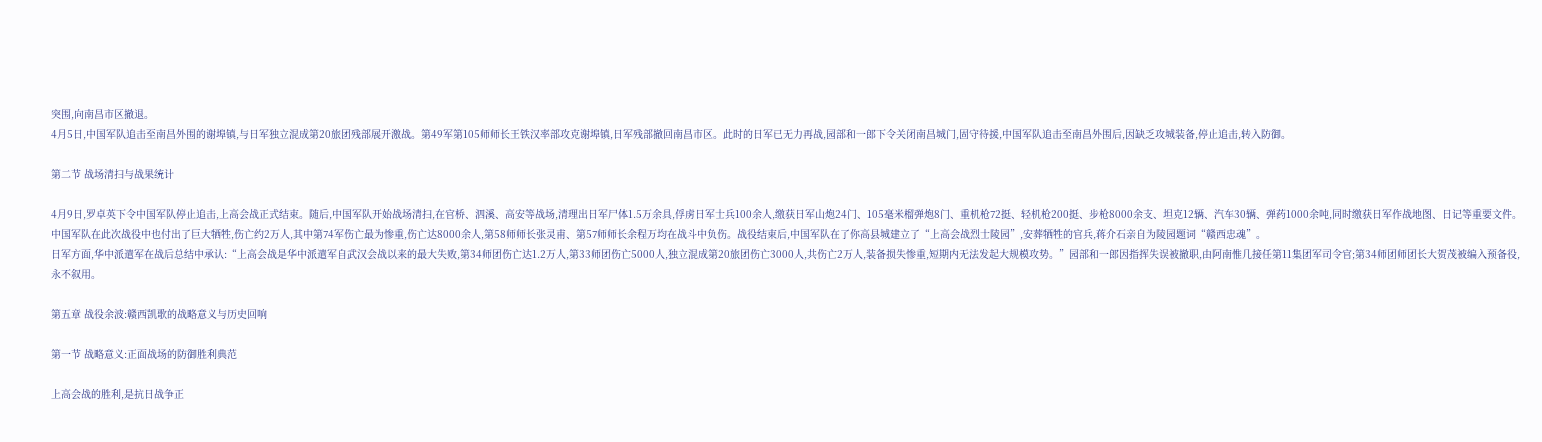突围,向南昌市区撤退。
4月5日,中国军队追击至南昌外围的谢埠镇,与日军独立混成第20旅团残部展开激战。第49军第105师师长王铁汉率部攻克谢埠镇,日军残部撤回南昌市区。此时的日军已无力再战,园部和一郎下令关闭南昌城门,固守待援,中国军队追击至南昌外围后,因缺乏攻城装备,停止追击,转入防御。

第二节 战场清扫与战果统计

4月9日,罗卓英下令中国军队停止追击,上高会战正式结束。随后,中国军队开始战场清扫,在官桥、泗溪、高安等战场,清理出日军尸体1.5万余具,俘虏日军士兵100余人,缴获日军山炮24门、105毫米榴弹炮8门、重机枪72挺、轻机枪200挺、步枪8000余支、坦克12辆、汽车30辆、弹药1000余吨,同时缴获日军作战地图、日记等重要文件。
中国军队在此次战役中也付出了巨大牺牲,伤亡约2万人,其中第74军伤亡最为惨重,伤亡达8000余人,第58师师长张灵甫、第57师师长余程万均在战斗中负伤。战役结束后,中国军队在了你高县城建立了“上高会战烈士陵园”,安葬牺牲的官兵,蒋介石亲自为陵园题词“赣西忠魂”。
日军方面,华中派遣军在战后总结中承认:“上高会战是华中派遣军自武汉会战以来的最大失败,第34师团伤亡达1.2万人,第33师团伤亡5000人,独立混成第20旅团伤亡3000人,共伤亡2万人,装备损失惨重,短期内无法发起大规模攻势。”园部和一郎因指挥失误被撤职,由阿南惟几接任第11集团军司令官;第34师团师团长大贺茂被编入预备役,永不叙用。

第五章 战役余波:赣西凯歌的战略意义与历史回响

第一节 战略意义:正面战场的防御胜利典范

上高会战的胜利,是抗日战争正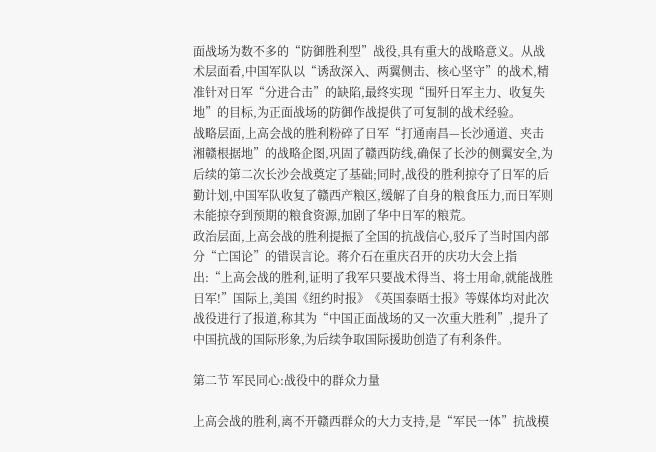面战场为数不多的“防御胜利型”战役,具有重大的战略意义。从战术层面看,中国军队以“诱敌深入、两翼侧击、核心坚守”的战术,精准针对日军“分进合击”的缺陷,最终实现“围歼日军主力、收复失地”的目标,为正面战场的防御作战提供了可复制的战术经验。
战略层面,上高会战的胜利粉碎了日军“打通南昌—长沙通道、夹击湘赣根据地”的战略企图,巩固了赣西防线,确保了长沙的侧翼安全,为后续的第二次长沙会战奠定了基础;同时,战役的胜利掠夺了日军的后勤计划,中国军队收复了赣西产粮区,缓解了自身的粮食压力,而日军则未能掠夺到预期的粮食资源,加剧了华中日军的粮荒。
政治层面,上高会战的胜利提振了全国的抗战信心,驳斥了当时国内部分“亡国论”的错误言论。蒋介石在重庆召开的庆功大会上指出:“上高会战的胜利,证明了我军只要战术得当、将士用命,就能战胜日军!”国际上,美国《纽约时报》《英国泰晤士报》等媒体均对此次战役进行了报道,称其为“中国正面战场的又一次重大胜利”,提升了中国抗战的国际形象,为后续争取国际援助创造了有利条件。

第二节 军民同心:战役中的群众力量

上高会战的胜利,离不开赣西群众的大力支持,是“军民一体”抗战模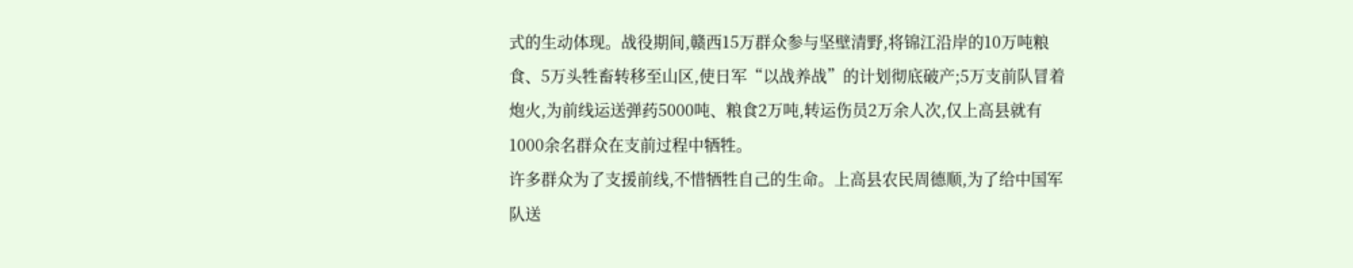式的生动体现。战役期间,赣西15万群众参与坚壁清野,将锦江沿岸的10万吨粮食、5万头牲畜转移至山区,使日军“以战养战”的计划彻底破产;5万支前队冒着炮火,为前线运送弹药5000吨、粮食2万吨,转运伤员2万余人次,仅上高县就有1000余名群众在支前过程中牺牲。
许多群众为了支援前线,不惜牺牲自己的生命。上高县农民周德顺,为了给中国军队送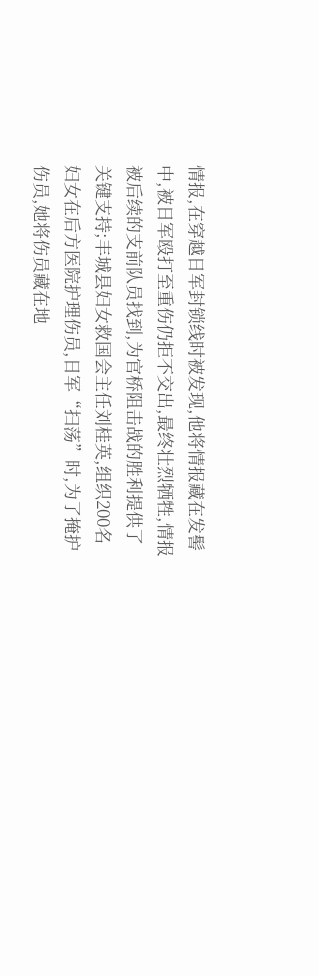情报,在穿越日军封锁线时被发现,他将情报藏在发髻中,被日军殴打至重伤仍拒不交出,最终壮烈牺牲,情报被后续的支前队员找到,为官桥阻击战的胜利提供了关键支持;丰城县妇女救国会主任刘桂英,组织200名妇女在后方医院护理伤员,日军“扫荡”时,为了掩护伤员,她将伤员藏在地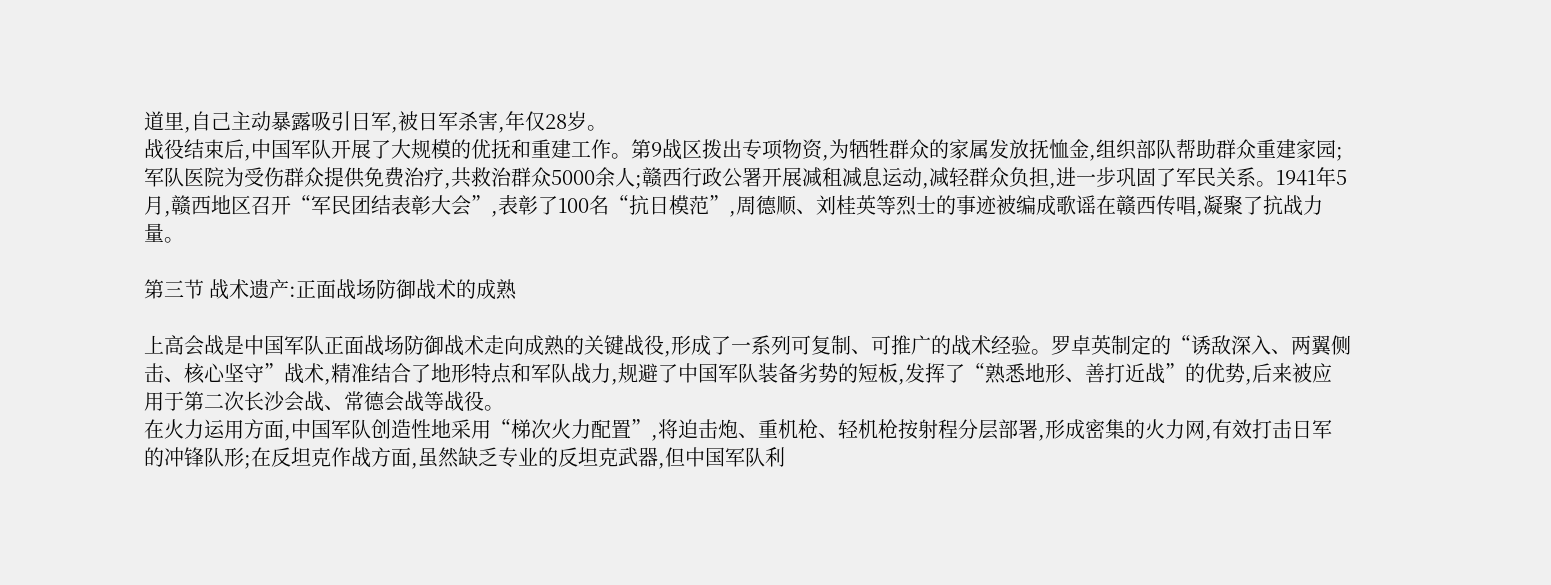道里,自己主动暴露吸引日军,被日军杀害,年仅28岁。
战役结束后,中国军队开展了大规模的优抚和重建工作。第9战区拨出专项物资,为牺牲群众的家属发放抚恤金,组织部队帮助群众重建家园;军队医院为受伤群众提供免费治疗,共救治群众5000余人;赣西行政公署开展减租减息运动,减轻群众负担,进一步巩固了军民关系。1941年5月,赣西地区召开“军民团结表彰大会”,表彰了100名“抗日模范”,周德顺、刘桂英等烈士的事迹被编成歌谣在赣西传唱,凝聚了抗战力量。

第三节 战术遗产:正面战场防御战术的成熟

上高会战是中国军队正面战场防御战术走向成熟的关键战役,形成了一系列可复制、可推广的战术经验。罗卓英制定的“诱敌深入、两翼侧击、核心坚守”战术,精准结合了地形特点和军队战力,规避了中国军队装备劣势的短板,发挥了“熟悉地形、善打近战”的优势,后来被应用于第二次长沙会战、常德会战等战役。
在火力运用方面,中国军队创造性地采用“梯次火力配置”,将迫击炮、重机枪、轻机枪按射程分层部署,形成密集的火力网,有效打击日军的冲锋队形;在反坦克作战方面,虽然缺乏专业的反坦克武器,但中国军队利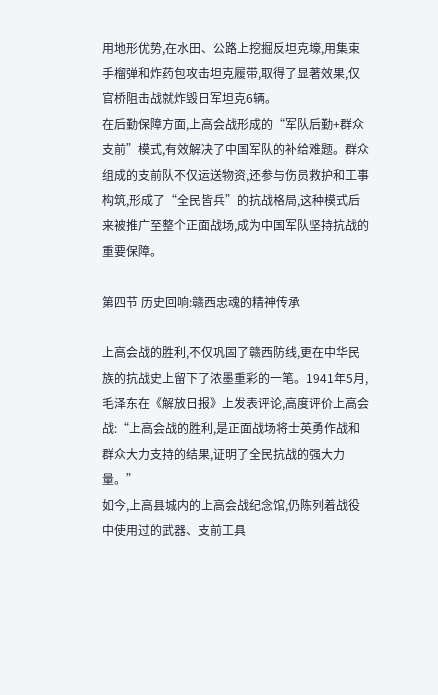用地形优势,在水田、公路上挖掘反坦克壕,用集束手榴弹和炸药包攻击坦克履带,取得了显著效果,仅官桥阻击战就炸毁日军坦克6辆。
在后勤保障方面,上高会战形成的“军队后勤+群众支前”模式,有效解决了中国军队的补给难题。群众组成的支前队不仅运送物资,还参与伤员救护和工事构筑,形成了“全民皆兵”的抗战格局,这种模式后来被推广至整个正面战场,成为中国军队坚持抗战的重要保障。

第四节 历史回响:赣西忠魂的精神传承

上高会战的胜利,不仅巩固了赣西防线,更在中华民族的抗战史上留下了浓墨重彩的一笔。1941年5月,毛泽东在《解放日报》上发表评论,高度评价上高会战:“上高会战的胜利,是正面战场将士英勇作战和群众大力支持的结果,证明了全民抗战的强大力量。”
如今,上高县城内的上高会战纪念馆,仍陈列着战役中使用过的武器、支前工具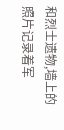和烈士遗物,墙上的照片记录着军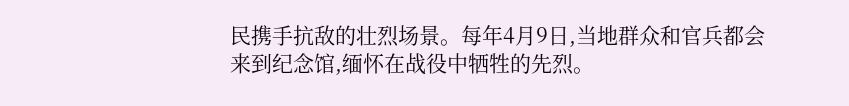民携手抗敌的壮烈场景。每年4月9日,当地群众和官兵都会来到纪念馆,缅怀在战役中牺牲的先烈。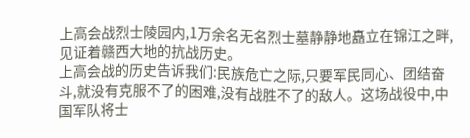上高会战烈士陵园内,1万余名无名烈士墓静静地矗立在锦江之畔,见证着赣西大地的抗战历史。
上高会战的历史告诉我们:民族危亡之际,只要军民同心、团结奋斗,就没有克服不了的困难,没有战胜不了的敌人。这场战役中,中国军队将士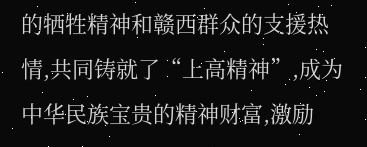的牺牲精神和赣西群众的支援热情,共同铸就了“上高精神”,成为中华民族宝贵的精神财富,激励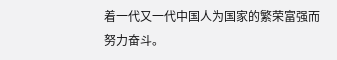着一代又一代中国人为国家的繁荣富强而努力奋斗。